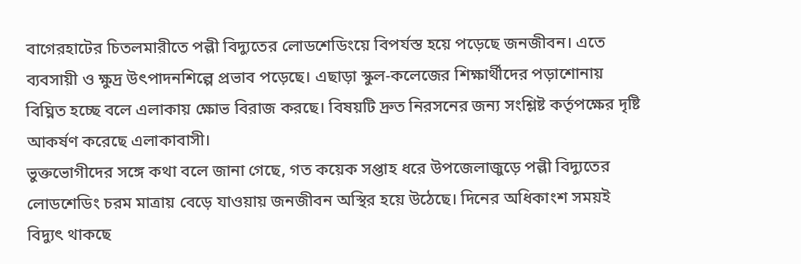বাগেরহাটের চিতলমারীতে পল্লী বিদ্যুতের লোডশেডিংয়ে বিপর্যস্ত হয়ে পড়েছে জনজীবন। এতে ব্যবসায়ী ও ক্ষুদ্র উৎপাদনশিল্পে প্রভাব পড়েছে। এছাড়া স্কুল-কলেজের শিক্ষার্থীদের পড়াশোনায় বিঘ্নিত হচ্ছে বলে এলাকায় ক্ষোভ বিরাজ করছে। বিষয়টি দ্রুত নিরসনের জন্য সংশ্লিষ্ট কর্তৃপক্ষের দৃষ্টি আকর্ষণ করেছে এলাকাবাসী।
ভুক্তভোগীদের সঙ্গে কথা বলে জানা গেছে, গত কয়েক সপ্তাহ ধরে উপজেলাজুড়ে পল্লী বিদ্যুতের লোডশেডিং চরম মাত্রায় বেড়ে যাওয়ায় জনজীবন অস্থির হয়ে উঠেছে। দিনের অধিকাংশ সময়ই বিদ্যুৎ থাকছে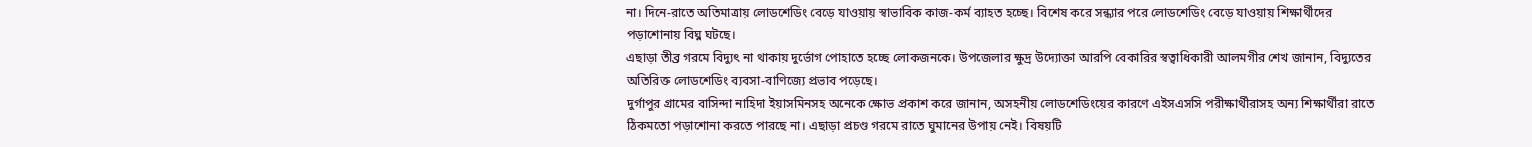না। দিনে-রাতে অতিমাত্রায় লোডশেডিং বেড়ে যাওয়ায় স্বাভাবিক কাজ-কর্ম ব্যাহত হচ্ছে। বিশেষ করে সন্ধ্যার পরে লোডশেডিং বেড়ে যাওয়ায় শিক্ষার্থীদের পড়াশোনায় বিঘ্ন ঘটছে।
এছাড়া তীব্র গরমে বিদ্যুৎ না থাকায় দুর্ভোগ পোহাতে হচ্ছে লোকজনকে। উপজেলার ক্ষুদ্র উদ্যোক্তা আরপি বেকারির স্বত্বাধিকারী আলমগীর শেখ জানান, বিদ্যুতের অতিরিক্ত লোডশেডিং ব্যবসা-বাণিজ্যে প্রভাব পড়েছে।
দুর্গাপুর গ্রামের বাসিন্দা নাহিদা ইয়াসমিনসহ অনেকে ক্ষোভ প্রকাশ করে জানান, অসহনীয় লোডশেডিংয়ের কারণে এইসএসসি পরীক্ষার্থীরাসহ অন্য শিক্ষার্থীরা রাতে ঠিকমতো পড়াশোনা করতে পারছে না। এছাড়া প্রচণ্ড গরমে রাতে ঘুমানের উপায় নেই। বিষয়টি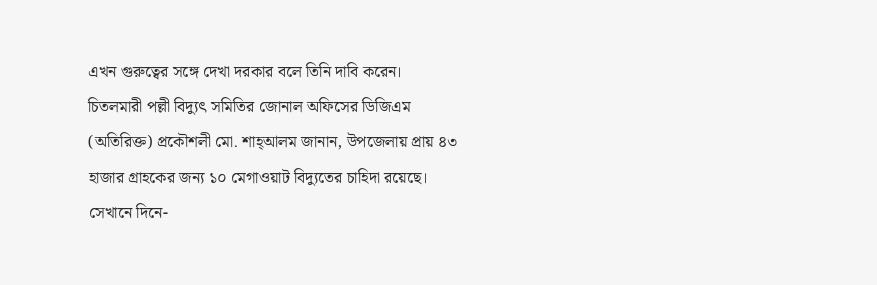এখন গুরুত্বের সঙ্গে দেখা দরকার বলে তিনি দাবি করেন।
চিতলমারী পল্লী বিদ্যুৎ সমিতির জোনাল অফিসের ডিজিএম (অতিরিক্ত) প্রকৌশলী মো. শাহ্আলম জানান, উপজেলায় প্রায় ৪৩ হাজার গ্রাহকের জন্য ১০ মেগাওয়াট বিদ্যুতের চাহিদা রয়েছে। সেখানে দিনে-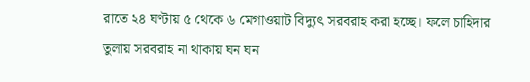রাতে ২৪ ঘণ্টায় ৫ থেকে ৬ মেগাওয়াট বিদ্যুৎ সরবরাহ করা হচ্ছে। ফলে চাহিদার তুলায় সরবরাহ না থাকায় ঘন ঘন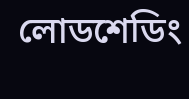লোডশেডিং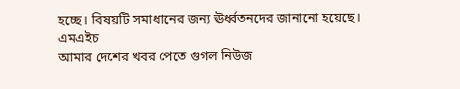হচ্ছে। বিষয়টি সমাধানের জন্য ঊর্ধ্বতনদের জানানো হয়েছে।
এমএইচ
আমার দেশের খবর পেতে গুগল নিউজ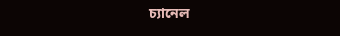চ্যানেল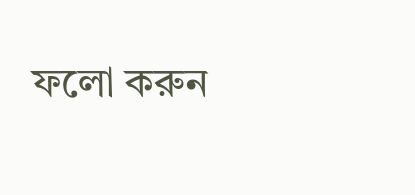ফলো করুন